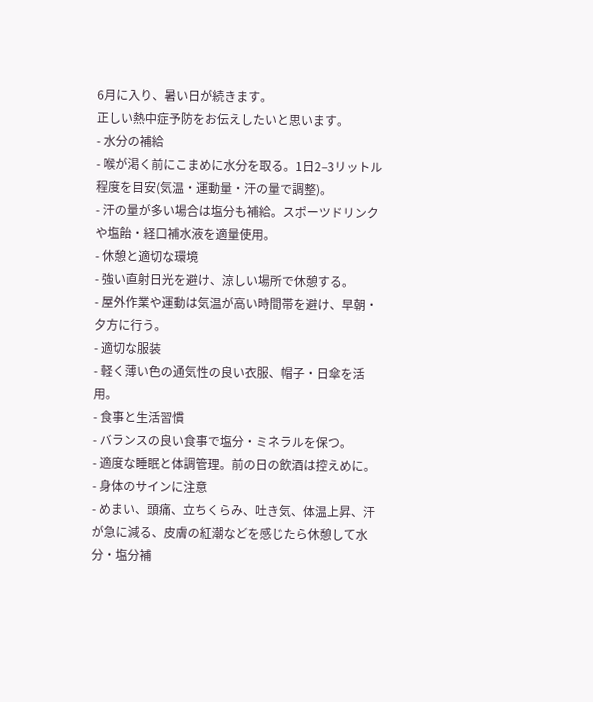6月に入り、暑い日が続きます。
正しい熱中症予防をお伝えしたいと思います。
- 水分の補給
- 喉が渇く前にこまめに水分を取る。1日2–3リットル程度を目安(気温・運動量・汗の量で調整)。
- 汗の量が多い場合は塩分も補給。スポーツドリンクや塩飴・経口補水液を適量使用。
- 休憩と適切な環境
- 強い直射日光を避け、涼しい場所で休憩する。
- 屋外作業や運動は気温が高い時間帯を避け、早朝・夕方に行う。
- 適切な服装
- 軽く薄い色の通気性の良い衣服、帽子・日傘を活用。
- 食事と生活習慣
- バランスの良い食事で塩分・ミネラルを保つ。
- 適度な睡眠と体調管理。前の日の飲酒は控えめに。
- 身体のサインに注意
- めまい、頭痛、立ちくらみ、吐き気、体温上昇、汗が急に減る、皮膚の紅潮などを感じたら休憩して水分・塩分補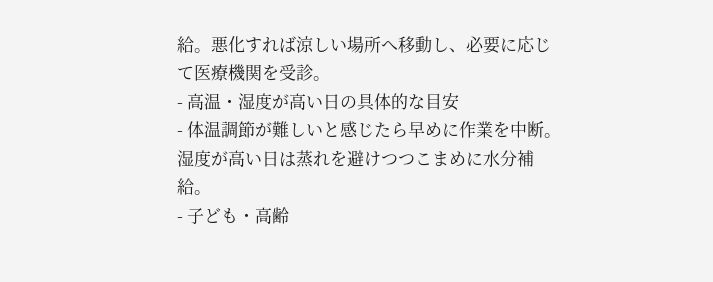給。悪化すれば涼しい場所へ移動し、必要に応じて医療機関を受診。
- 高温・湿度が高い日の具体的な目安
- 体温調節が難しいと感じたら早めに作業を中断。湿度が高い日は蒸れを避けつつこまめに水分補給。
- 子ども・高齢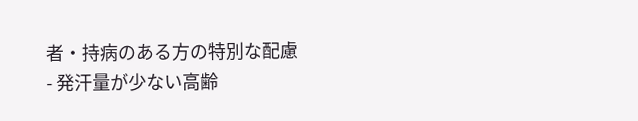者・持病のある方の特別な配慮
- 発汗量が少ない高齢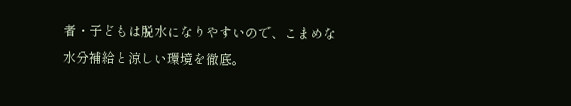者・子どもは脱水になりやすいので、こまめな水分補給と涼しい環境を徹底。